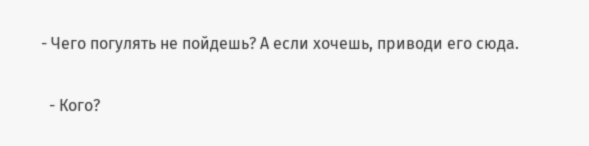- Чего погулять не пойдешь? А если хочешь, приводи его сюда.

  - Кого?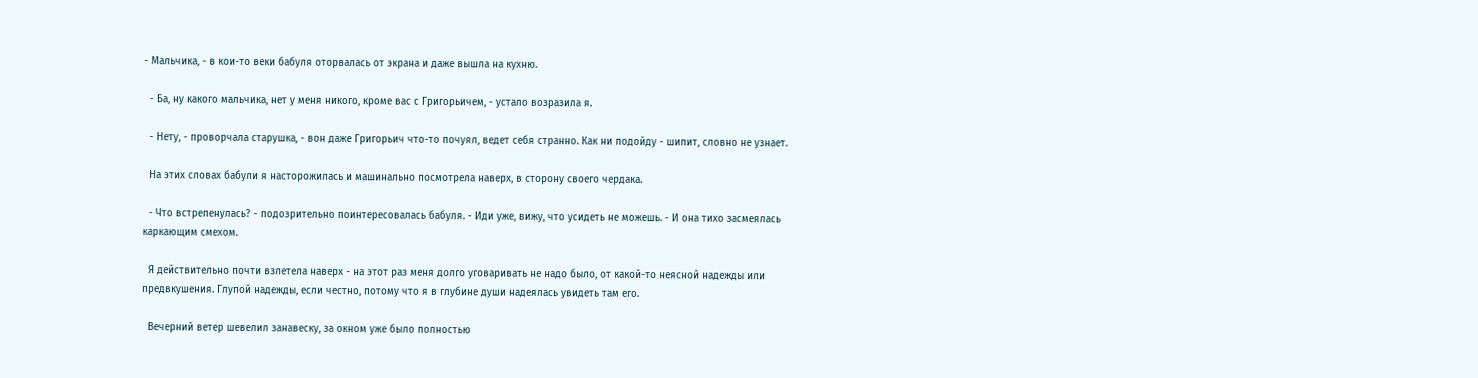- Мальчика, - в кои-то веки бабуля оторвалась от экрана и даже вышла на кухню.

  - Ба, ну какого мальчика, нет у меня никого, кроме вас с Григорьичем, - устало возразила я.

  - Нету, - проворчала старушка, - вон даже Григорьич что-то почуял, ведет себя странно. Как ни подойду - шипит, словно не узнает.

  На этих словах бабули я насторожилась и машинально посмотрела наверх, в сторону своего чердака.

  - Что встрепенулась? - подозрительно поинтересовалась бабуля. - Иди уже, вижу, что усидеть не можешь. - И она тихо засмеялась каркающим смехом.

  Я действительно почти взлетела наверх - на этот раз меня долго уговаривать не надо было, от какой-то неясной надежды или предвкушения. Глупой надежды, если честно, потому что я в глубине души надеялась увидеть там его.

  Вечерний ветер шевелил занавеску, за окном уже было полностью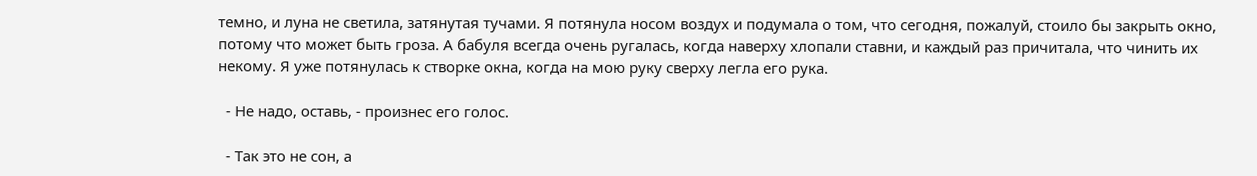темно, и луна не светила, затянутая тучами. Я потянула носом воздух и подумала о том, что сегодня, пожалуй, стоило бы закрыть окно, потому что может быть гроза. А бабуля всегда очень ругалась, когда наверху хлопали ставни, и каждый раз причитала, что чинить их некому. Я уже потянулась к створке окна, когда на мою руку сверху легла его рука.

  - Не надо, оставь, - произнес его голос.

  - Так это не сон, а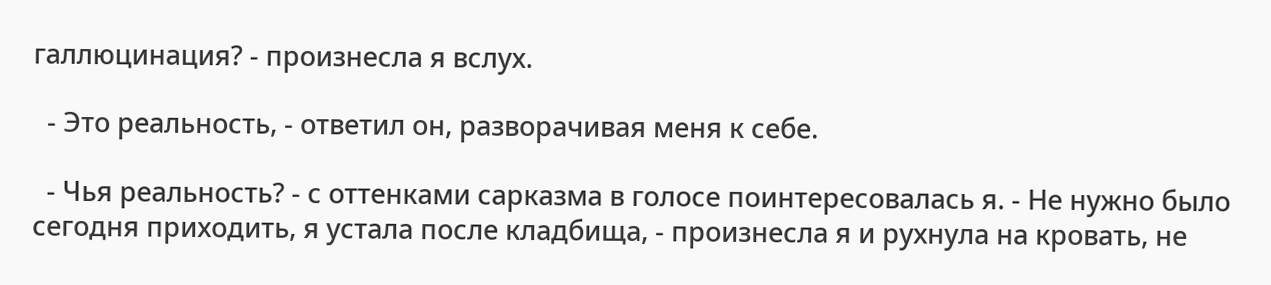галлюцинация? - произнесла я вслух.

  - Это реальность, - ответил он, разворачивая меня к себе.

  - Чья реальность? - с оттенками сарказма в голосе поинтересовалась я. - Не нужно было сегодня приходить, я устала после кладбища, - произнесла я и рухнула на кровать, не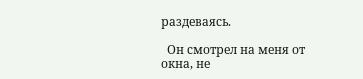раздеваясь.

  Он смотрел на меня от окна, не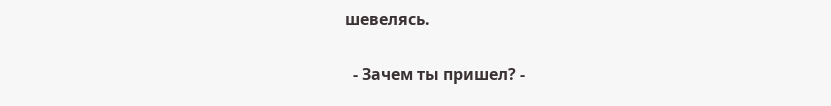шевелясь.

  - Зачем ты пришел? -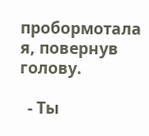пробормотала я, повернув голову.

  - Ты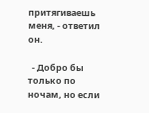притягиваешь меня, - ответил он.

  - Добро бы только по ночам, но если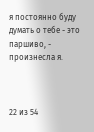я постоянно буду думать о тебе - это паршиво, - произнесла я.



22 из 54